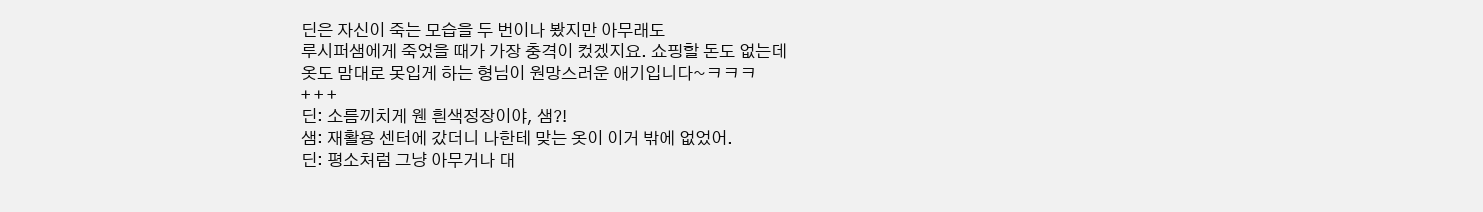딘은 자신이 죽는 모습을 두 번이나 봤지만 아무래도
루시퍼샘에게 죽었을 때가 가장 충격이 컸겠지요. 쇼핑할 돈도 없는데
옷도 맘대로 못입게 하는 형님이 원망스러운 애기입니다~ㅋㅋㅋ
+ + +
딘: 소름끼치게 웬 흰색정장이야, 샘?!
샘: 재활용 센터에 갔더니 나한테 맞는 옷이 이거 밖에 없었어.
딘: 평소처럼 그냥 아무거나 대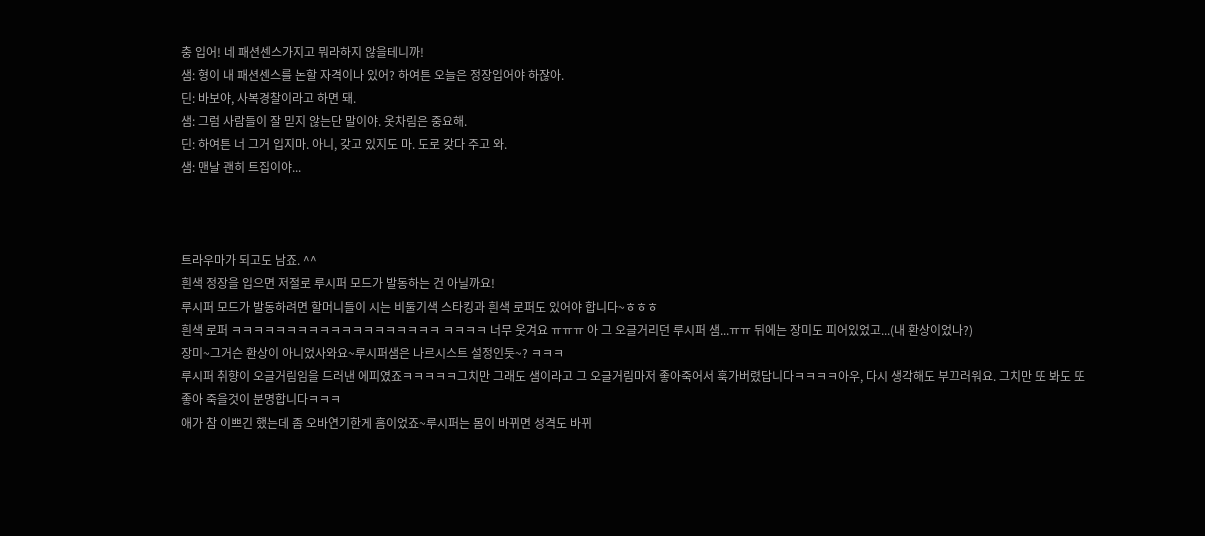충 입어! 네 패션센스가지고 뭐라하지 않을테니까!
샘: 형이 내 패션센스를 논할 자격이나 있어? 하여튼 오늘은 정장입어야 하잖아.
딘: 바보야, 사복경찰이라고 하면 돼.
샘: 그럼 사람들이 잘 믿지 않는단 말이야. 옷차림은 중요해.
딘: 하여튼 너 그거 입지마. 아니, 갖고 있지도 마. 도로 갖다 주고 와.
샘: 맨날 괜히 트집이야...



트라우마가 되고도 남죠. ^^
흰색 정장을 입으면 저절로 루시퍼 모드가 발동하는 건 아닐까요!
루시퍼 모드가 발동하려면 할머니들이 시는 비둘기색 스타킹과 흰색 로퍼도 있어야 합니다~ㅎㅎㅎ
흰색 로퍼 ㅋㅋㅋㅋㅋㅋㅋㅋㅋㅋㅋㅋㅋㅋㅋㅋㅋㅋㅋ ㅋㅋㅋㅋ 너무 웃겨요 ㅠㅠㅠ 아 그 오글거리던 루시퍼 샘...ㅠㅠ 뒤에는 장미도 피어있었고...(내 환상이었나?)
장미~그거슨 환상이 아니었사와요~루시퍼샘은 나르시스트 설정인듯~? ㅋㅋㅋ
루시퍼 취향이 오글거림임을 드러낸 에피였죠ㅋㅋㅋㅋㅋ그치만 그래도 샘이라고 그 오글거림마저 좋아죽어서 훅가버렸답니다ㅋㅋㅋㅋ아우, 다시 생각해도 부끄러워요. 그치만 또 봐도 또 좋아 죽을것이 분명합니다ㅋㅋㅋ
애가 참 이쁘긴 했는데 좀 오바연기한게 흠이었죠~루시퍼는 몸이 바뀌면 성격도 바뀌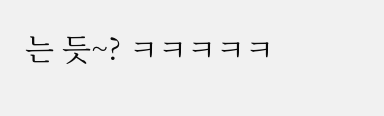는 듯~? ㅋㅋㅋㅋㅋ